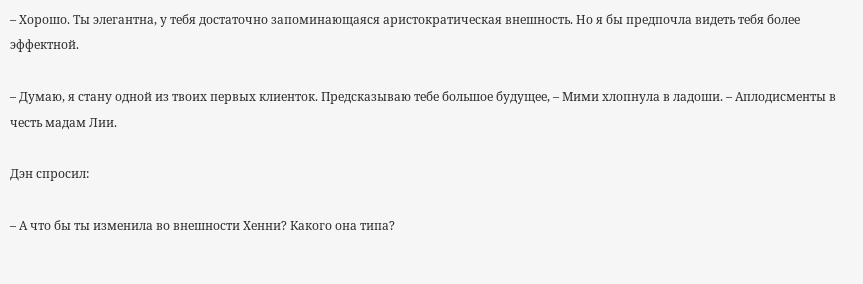– Хорошо. Ты элегантна, у тебя достаточно запоминающаяся аристократическая внешность. Но я бы предпочла видеть тебя более эффектной.

– Думаю, я стану одной из твоих первых клиенток. Предсказываю тебе большое будущее, – Мими хлопнула в ладоши. – Аплодисменты в честь мадам Лии.

Дэн спросил:

– А что бы ты изменила во внешности Хенни? Какого она типа?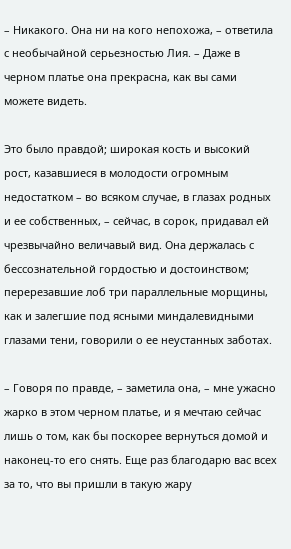– Никакого. Она ни на кого непохожа, – ответила с необычайной серьезностью Лия. – Даже в черном платье она прекрасна, как вы сами можете видеть.

Это было правдой; широкая кость и высокий рост, казавшиеся в молодости огромным недостатком – во всяком случае, в глазах родных и ее собственных, – сейчас, в сорок, придавал ей чрезвычайно величавый вид. Она держалась с бессознательной гордостью и достоинством; перерезавшие лоб три параллельные морщины, как и залегшие под ясными миндалевидными глазами тени, говорили о ее неустанных заботах.

– Говоря по правде, – заметила она, – мне ужасно жарко в этом черном платье, и я мечтаю сейчас лишь о том, как бы поскорее вернуться домой и наконец-то его снять. Еще раз благодарю вас всех за то, что вы пришли в такую жару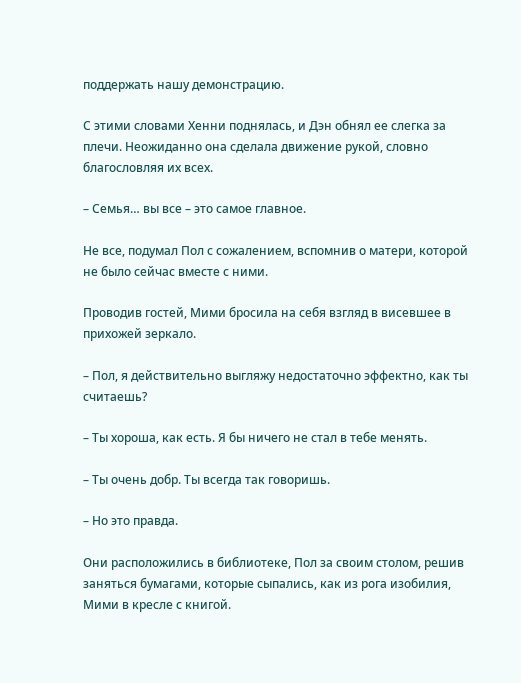поддержать нашу демонстрацию.

С этими словами Хенни поднялась, и Дэн обнял ее слегка за плечи. Неожиданно она сделала движение рукой, словно благословляя их всех.

– Семья… вы все – это самое главное.

Не все, подумал Пол с сожалением, вспомнив о матери, которой не было сейчас вместе с ними.

Проводив гостей, Мими бросила на себя взгляд в висевшее в прихожей зеркало.

– Пол, я действительно выгляжу недостаточно эффектно, как ты считаешь?

– Ты хороша, как есть. Я бы ничего не стал в тебе менять.

– Ты очень добр. Ты всегда так говоришь.

– Но это правда.

Они расположились в библиотеке, Пол за своим столом, решив заняться бумагами, которые сыпались, как из рога изобилия, Мими в кресле с книгой.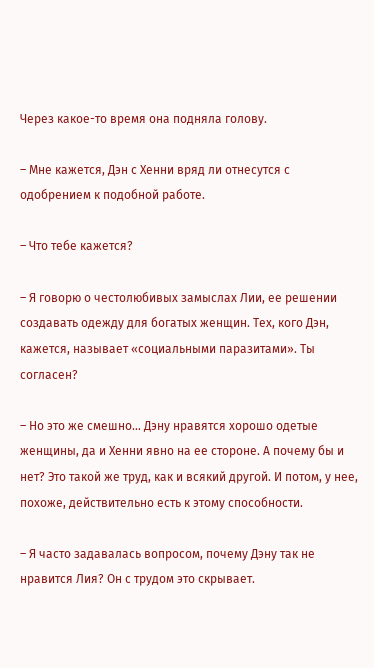Через какое-то время она подняла голову.

– Мне кажется, Дэн с Хенни вряд ли отнесутся с одобрением к подобной работе.

– Что тебе кажется?

– Я говорю о честолюбивых замыслах Лии, ее решении создавать одежду для богатых женщин. Тех, кого Дэн, кажется, называет «социальными паразитами». Ты согласен?

– Но это же смешно… Дэну нравятся хорошо одетые женщины, да и Хенни явно на ее стороне. А почему бы и нет? Это такой же труд, как и всякий другой. И потом, у нее, похоже, действительно есть к этому способности.

– Я часто задавалась вопросом, почему Дэну так не нравится Лия? Он с трудом это скрывает.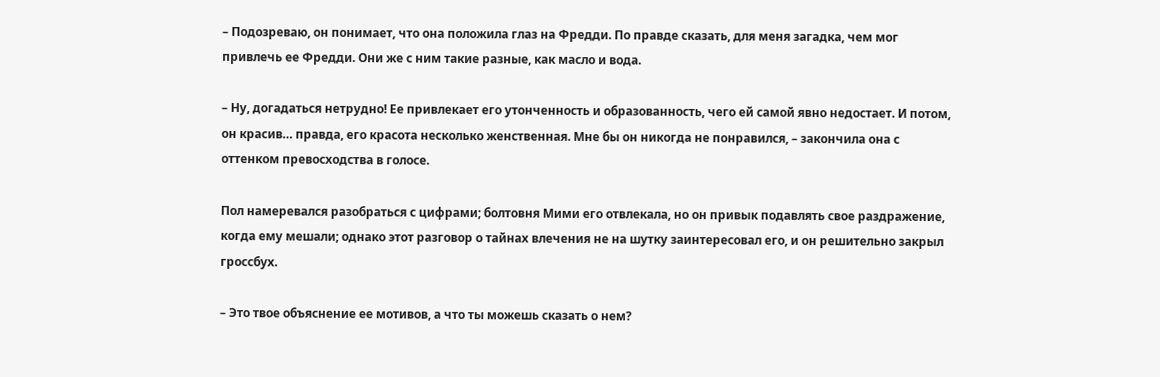– Подозреваю, он понимает, что она положила глаз на Фредди. По правде сказать, для меня загадка, чем мог привлечь ее Фредди. Они же с ним такие разные, как масло и вода.

– Ну, догадаться нетрудно! Ее привлекает его утонченность и образованность, чего ей самой явно недостает. И потом, он красив… правда, его красота несколько женственная. Мне бы он никогда не понравился, – закончила она с оттенком превосходства в голосе.

Пол намеревался разобраться с цифрами; болтовня Мими его отвлекала, но он привык подавлять свое раздражение, когда ему мешали; однако этот разговор о тайнах влечения не на шутку заинтересовал его, и он решительно закрыл гроссбух.

– Это твое объяснение ее мотивов, а что ты можешь сказать о нем?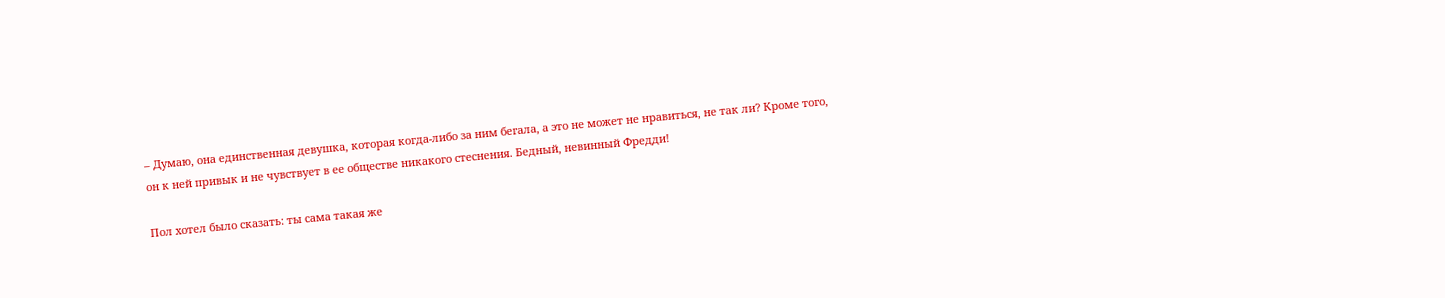– Думаю, она единственная девушка, которая когда-либо за ним бегала, а это не может не нравиться, не так ли? Кроме того, он к ней привык и не чувствует в ее обществе никакого стеснения. Бедный, невинный Фредди!

Пол хотел было сказать: ты сама такая же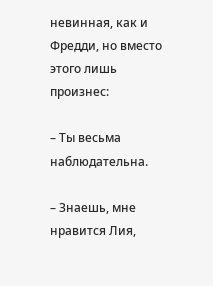невинная, как и Фредди, но вместо этого лишь произнес:

– Ты весьма наблюдательна.

– Знаешь, мне нравится Лия,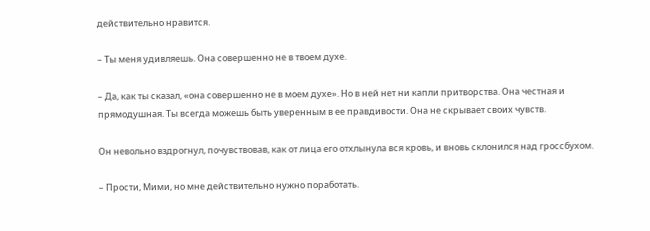действительно нравится.

– Ты меня удивляешь. Она совершенно не в твоем духе.

– Да, как ты сказал, «она совершенно не в моем духе». Но в ней нет ни капли притворства. Она честная и прямодушная. Ты всегда можешь быть уверенным в ее правдивости. Она не скрывает своих чувств.

Он невольно вздрогнул, почувствовав, как от лица его отхлынула вся кровь, и вновь склонился над гроссбухом.

– Прости, Мими, но мне действительно нужно поработать.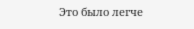Это было легче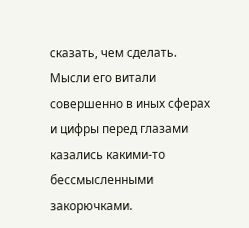сказать, чем сделать. Мысли его витали совершенно в иных сферах и цифры перед глазами казались какими-то бессмысленными закорючками.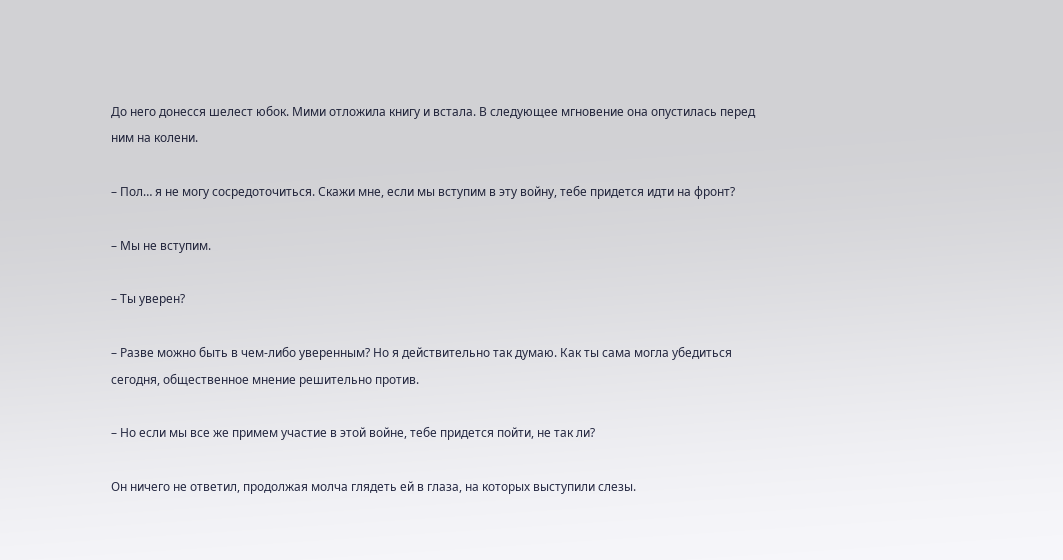До него донесся шелест юбок. Мими отложила книгу и встала. В следующее мгновение она опустилась перед ним на колени.

– Пол… я не могу сосредоточиться. Скажи мне, если мы вступим в эту войну, тебе придется идти на фронт?

– Мы не вступим.

– Ты уверен?

– Разве можно быть в чем-либо уверенным? Но я действительно так думаю. Как ты сама могла убедиться сегодня, общественное мнение решительно против.

– Но если мы все же примем участие в этой войне, тебе придется пойти, не так ли?

Он ничего не ответил, продолжая молча глядеть ей в глаза, на которых выступили слезы.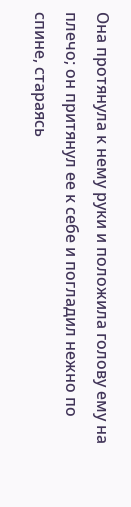Она протянула к нему руки и положила голову ему на плечо; он притянул ее к себе и погладил нежно по спине, стараясь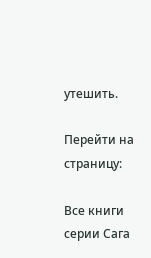утешить.

Перейти на страницу:

Все книги серии Сага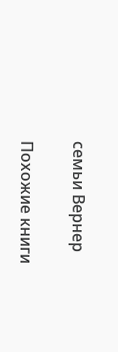семьи Вернер

Похожие книги